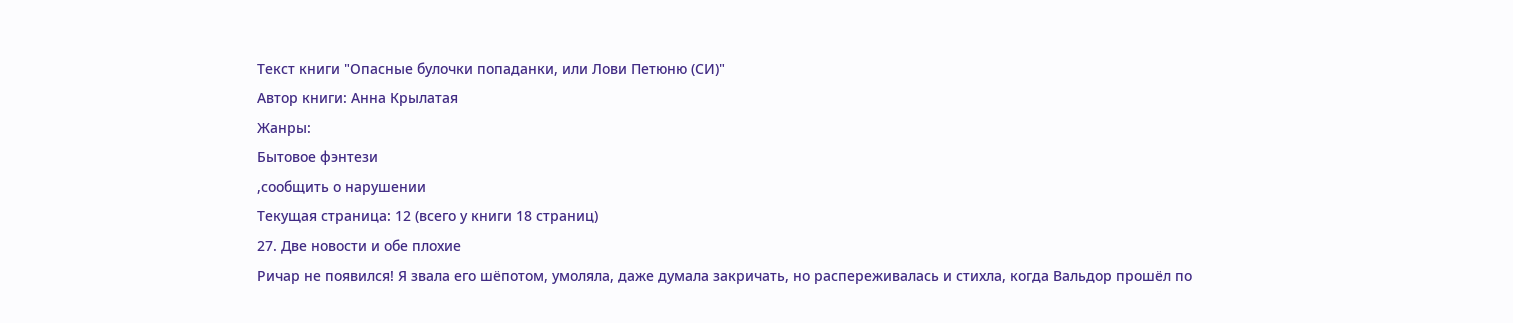Текст книги "Опасные булочки попаданки, или Лови Петюню (СИ)"
Автор книги: Анна Крылатая
Жанры:
Бытовое фэнтези
,сообщить о нарушении
Текущая страница: 12 (всего у книги 18 страниц)
27. Две новости и обе плохие
Ричар не появился! Я звала его шёпотом, умоляла, даже думала закричать, но распереживалась и стихла, когда Вальдор прошёл по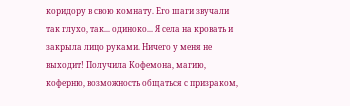коридору в свою комнату. Его шаги звучали так глухо, так... одиноко... Я села на кровать и закрыла лицо руками. Ничего у меня не выходит! Получила Кофемона, магию, коферню, возможность общаться с призраком,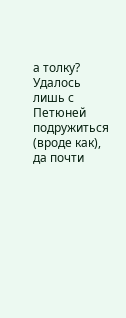а толку? Удалось лишь с Петюней подружиться (вроде как), да почти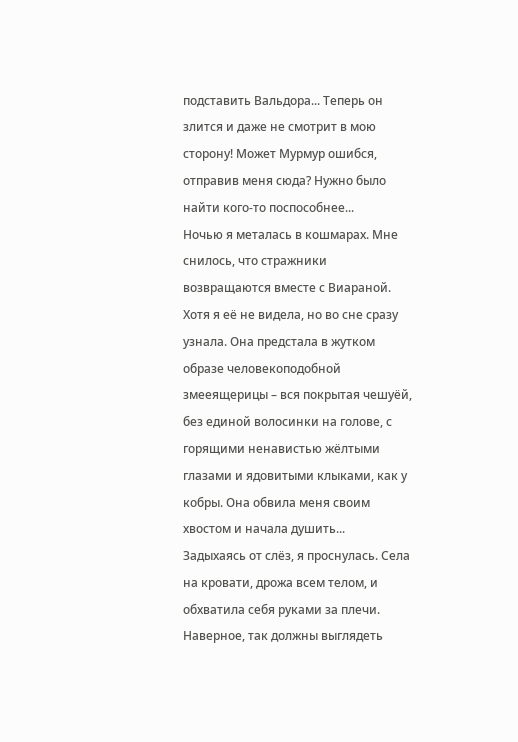подставить Вальдора... Теперь он злится и даже не смотрит в мою сторону! Может Мурмур ошибся, отправив меня сюда? Нужно было найти кого-то поспособнее...
Ночью я металась в кошмарах. Мне снилось, что стражники возвращаются вместе с Виараной. Хотя я её не видела, но во сне сразу узнала. Она предстала в жутком образе человекоподобной змееящерицы – вся покрытая чешуёй, без единой волосинки на голове, с горящими ненавистью жёлтыми глазами и ядовитыми клыками, как у кобры. Она обвила меня своим хвостом и начала душить...
Задыхаясь от слёз, я проснулась. Села на кровати, дрожа всем телом, и обхватила себя руками за плечи. Наверное, так должны выглядеть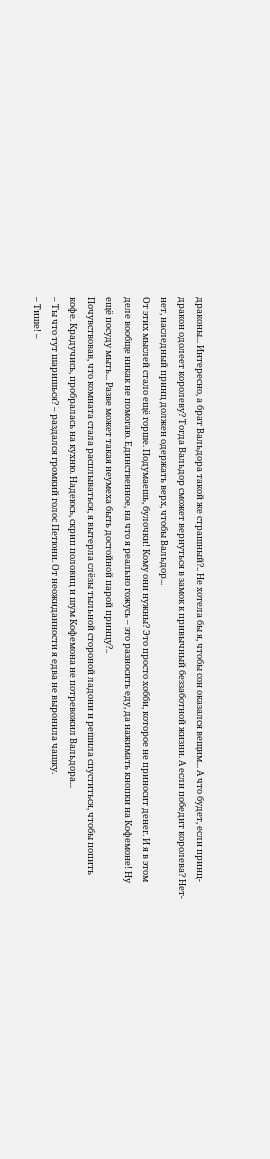драконы... Интересно, а брат Вальдора такой же страшный?.. Не хотела бы я, чтобы сон оказался вещим... А что будет, если принц-дракон одолеет королеву? Тогда Вальдор сможет вернуться в замок к привычный беззаботной жизни. А если победит королева? Нет-нет, наследный принц должен одержать верх, чтобы Вальдор...
От этих мыслей стало ещё горше. Подумаешь, булочки! Кому они нужны? Это просто хобби, которое не приносит денег. И я в этом деле вообще никак не помогаю. Единственное, на что я реально гожусь – это разносить еду, да нажимать кнопки на Кофемоне! Ну ещё посуду мыть... Разве может такая неумеха быть достойной парой принцу?..
Почувствовав, что комната стала расплываться, я вытерла слёзы тыльной стороной ладони и решила спуститься, чтобы попить кофе. Крадучись, пробралась на кухню. Надеюсь, скрип половиц и шум Кофемона не потревожил Вальдора...
– Ты что тут шаришься? – раздался громкий голос Петюни. От неожиданности я едва не выронила чашку.
– Тише! –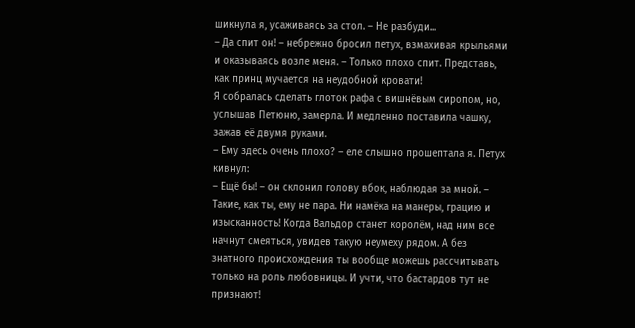шикнула я, усаживаясь за стол. – Не разбуди...
– Да спит он! – небрежно бросил петух, взмахивая крыльями и оказываясь возле меня. – Только плохо спит. Представь, как принц мучается на неудобной кровати!
Я собралась сделать глоток рафа с вишнёвым сиропом, но, услышав Петюню, замерла. И медленно поставила чашку, зажав её двумя руками.
– Ему здесь очень плохо? – еле слышно прошептала я. Петух кивнул:
– Ещё бы! – он склонил голову вбок, наблюдая за мной. – Такие, как ты, ему не пара. Ни намёка на манеры, грацию и изысканность! Когда Вальдор станет королём, над ним все начнут смеяться, увидев такую неумеху рядом. А без знатного происхождения ты вообще можешь рассчитывать только на роль любовницы. И учти, что бастардов тут не признают!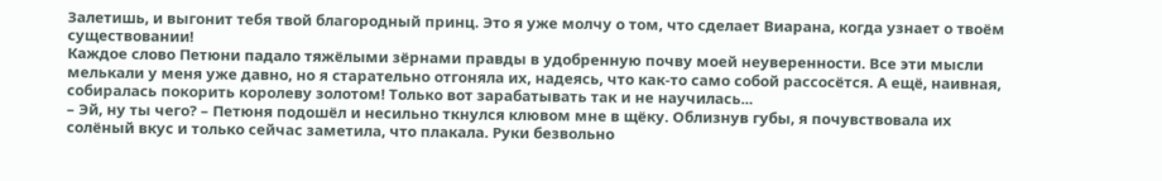Залетишь, и выгонит тебя твой благородный принц. Это я уже молчу о том, что сделает Виарана, когда узнает о твоём существовании!
Каждое слово Петюни падало тяжёлыми зёрнами правды в удобренную почву моей неуверенности. Все эти мысли мелькали у меня уже давно, но я старательно отгоняла их, надеясь, что как-то само собой рассосётся. А ещё, наивная, собиралась покорить королеву золотом! Только вот зарабатывать так и не научилась...
– Эй, ну ты чего? – Петюня подошёл и несильно ткнулся клювом мне в щёку. Облизнув губы, я почувствовала их солёный вкус и только сейчас заметила, что плакала. Руки безвольно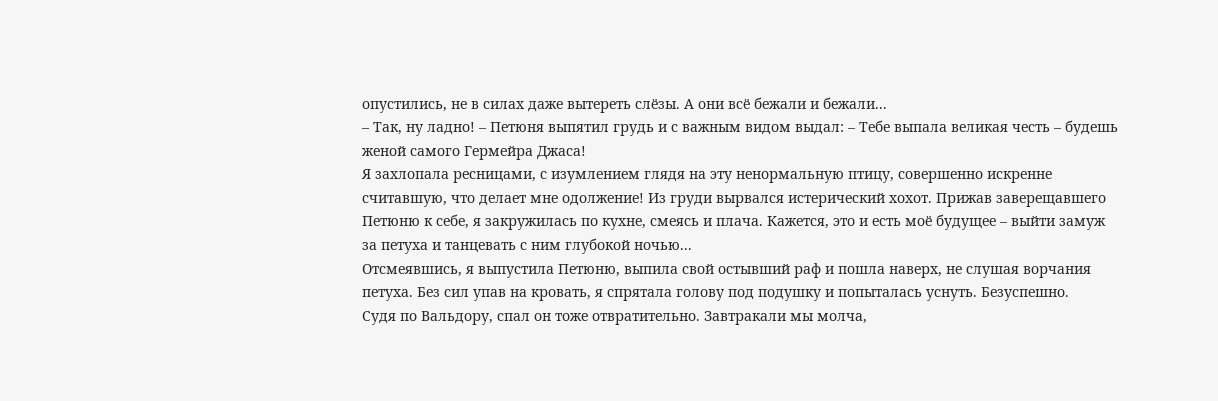опустились, не в силах даже вытереть слёзы. А они всё бежали и бежали...
– Так, ну ладно! – Петюня выпятил грудь и с важным видом выдал: – Тебе выпала великая честь – будешь женой самого Гермейра Джаса!
Я захлопала ресницами, с изумлением глядя на эту ненормальную птицу, совершенно искренне считавшую, что делает мне одолжение! Из груди вырвался истерический хохот. Прижав заверещавшего Петюню к себе, я закружилась по кухне, смеясь и плача. Кажется, это и есть моё будущее – выйти замуж за петуха и танцевать с ним глубокой ночью...
Отсмеявшись, я выпустила Петюню, выпила свой остывший раф и пошла наверх, не слушая ворчания петуха. Без сил упав на кровать, я спрятала голову под подушку и попыталась уснуть. Безуспешно.
Судя по Вальдору, спал он тоже отвратительно. Завтракали мы молча,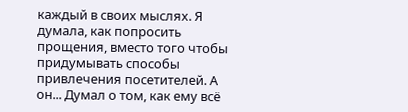каждый в своих мыслях. Я думала, как попросить прощения, вместо того чтобы придумывать способы привлечения посетителей. А он... Думал о том, как ему всё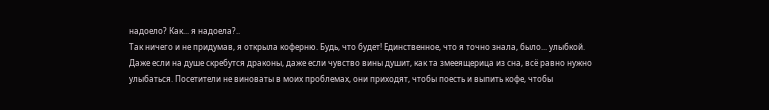надоело? Как... я надоела?..
Так ничего и не придумав, я открыла коферню. Будь, что будет! Единственное, что я точно знала, было... улыбкой. Даже если на душе скребутся драконы, даже если чувство вины душит, как та змееящерица из сна, всё равно нужно улыбаться. Посетители не виноваты в моих проблемах, они приходят, чтобы поесть и выпить кофе, чтобы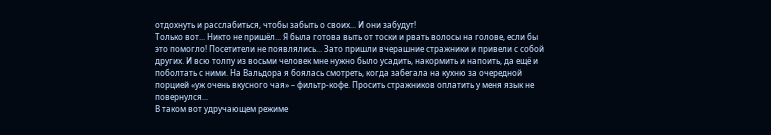отдохнуть и расслабиться, чтобы забыть о своих... И они забудут!
Только вот... Никто не пришёл... Я была готова выть от тоски и рвать волосы на голове, если бы это помогло! Посетители не появлялись... Зато пришли вчерашние стражники и привели с собой других. И всю толпу из восьми человек мне нужно было усадить, накормить и напоить, да ещё и поболтать с ними. На Вальдора я боялась смотреть, когда забегала на кухню за очередной порцией «уж очень вкусного чая» – фильтр-кофе. Просить стражников оплатить у меня язык не повернулся...
В таком вот удручающем режиме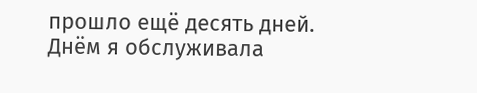прошло ещё десять дней. Днём я обслуживала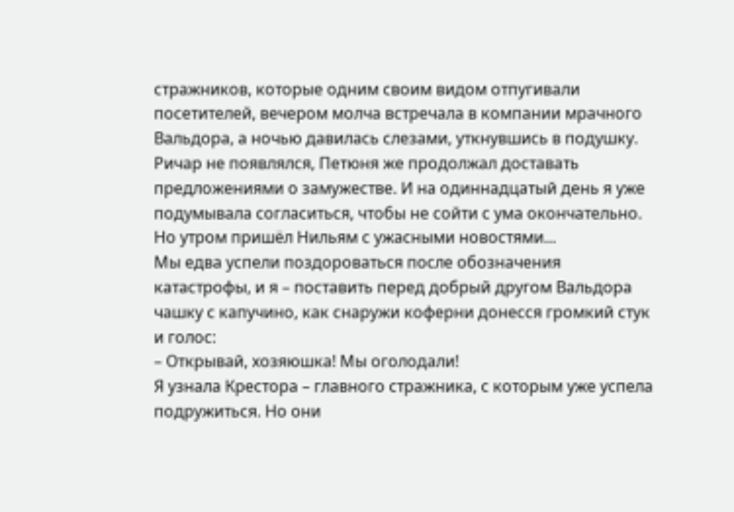стражников, которые одним своим видом отпугивали посетителей, вечером молча встречала в компании мрачного Вальдора, а ночью давилась слезами, уткнувшись в подушку. Ричар не появлялся, Петюня же продолжал доставать предложениями о замужестве. И на одиннадцатый день я уже подумывала согласиться, чтобы не сойти с ума окончательно. Но утром пришёл Нильям с ужасными новостями...
Мы едва успели поздороваться после обозначения катастрофы, и я – поставить перед добрый другом Вальдора чашку с капучино, как снаружи коферни донесся громкий стук и голос:
– Открывай, хозяюшка! Мы оголодали!
Я узнала Крестора – главного стражника, с которым уже успела подружиться. Но они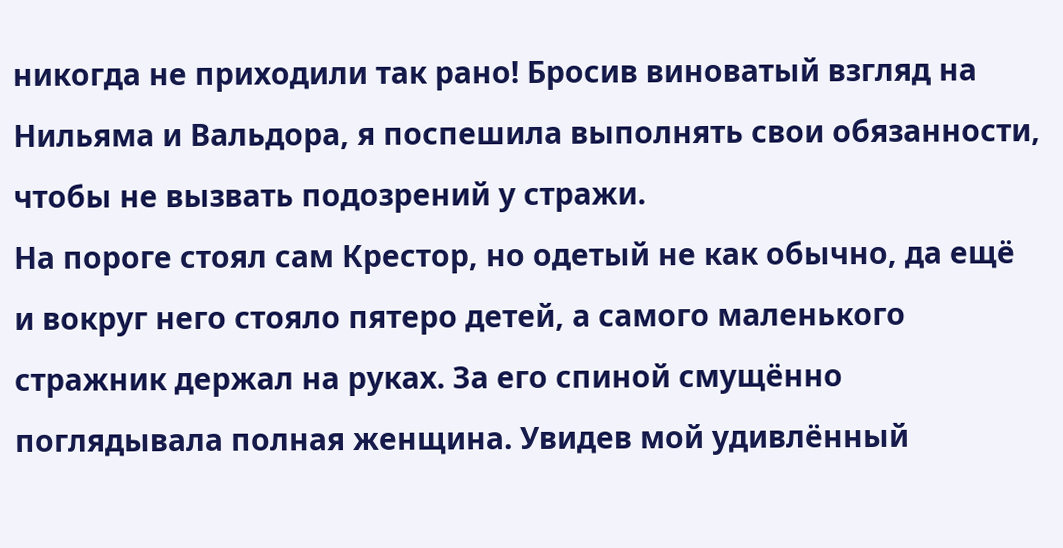никогда не приходили так рано! Бросив виноватый взгляд на Нильяма и Вальдора, я поспешила выполнять свои обязанности, чтобы не вызвать подозрений у стражи.
На пороге стоял сам Крестор, но одетый не как обычно, да ещё и вокруг него стояло пятеро детей, а самого маленького стражник держал на руках. За его спиной смущённо поглядывала полная женщина. Увидев мой удивлённый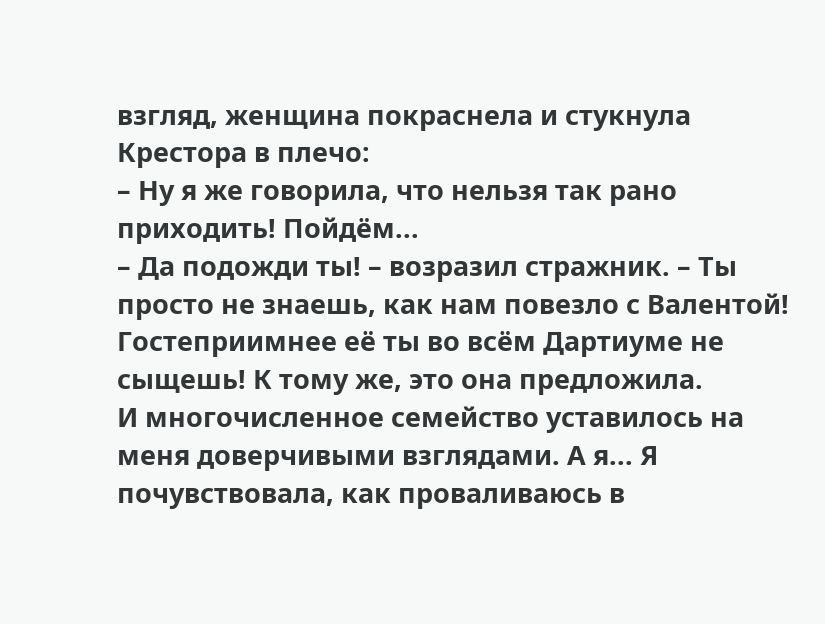взгляд, женщина покраснела и стукнула Крестора в плечо:
– Ну я же говорила, что нельзя так рано приходить! Пойдём...
– Да подожди ты! – возразил стражник. – Ты просто не знаешь, как нам повезло с Валентой! Гостеприимнее её ты во всём Дартиуме не сыщешь! К тому же, это она предложила.
И многочисленное семейство уставилось на меня доверчивыми взглядами. А я... Я почувствовала, как проваливаюсь в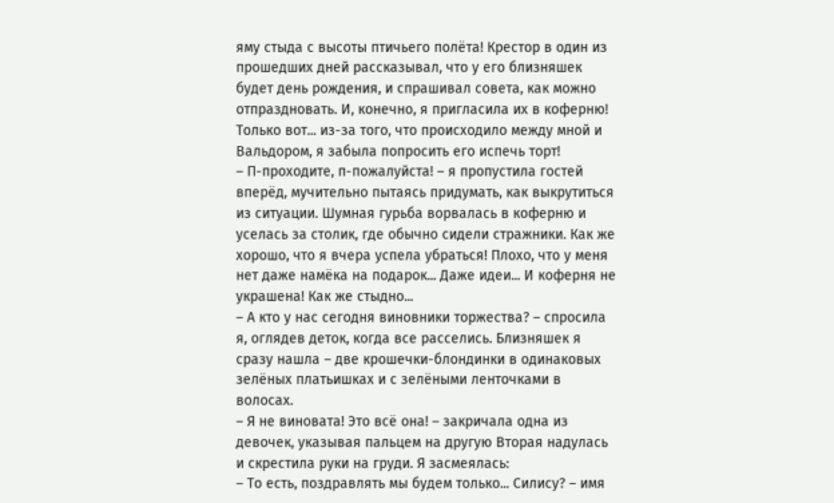яму стыда с высоты птичьего полёта! Крестор в один из прошедших дней рассказывал, что у его близняшек будет день рождения, и спрашивал совета, как можно отпраздновать. И, конечно, я пригласила их в коферню! Только вот... из-за того, что происходило между мной и Вальдором, я забыла попросить его испечь торт!
– П-проходите, п-пожалуйста! – я пропустила гостей вперёд, мучительно пытаясь придумать, как выкрутиться из ситуации. Шумная гурьба ворвалась в коферню и уселась за столик, где обычно сидели стражники. Как же хорошо, что я вчера успела убраться! Плохо, что у меня нет даже намёка на подарок... Даже идеи... И коферня не украшена! Как же стыдно...
– А кто у нас сегодня виновники торжества? – спросила я, оглядев деток, когда все расселись. Близняшек я сразу нашла – две крошечки-блондинки в одинаковых зелёных платьишках и с зелёными ленточками в волосах.
– Я не виновата! Это всё она! – закричала одна из девочек, указывая пальцем на другую Вторая надулась и скрестила руки на груди. Я засмеялась:
– То есть, поздравлять мы будем только... Силису? – имя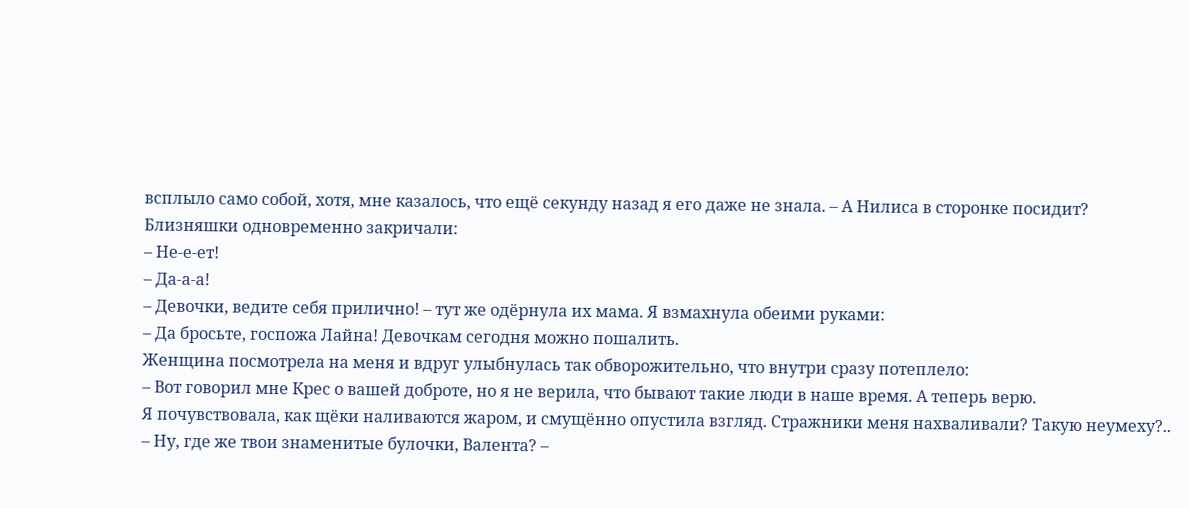всплыло само собой, хотя, мне казалось, что ещё секунду назад я его даже не знала. – А Нилиса в сторонке посидит?
Близняшки одновременно закричали:
– Не-е-ет!
– Да-а-а!
– Девочки, ведите себя прилично! – тут же одёрнула их мама. Я взмахнула обеими руками:
– Да бросьте, госпожа Лайна! Девочкам сегодня можно пошалить.
Женщина посмотрела на меня и вдруг улыбнулась так обворожительно, что внутри сразу потеплело:
– Вот говорил мне Крес о вашей доброте, но я не верила, что бывают такие люди в наше время. А теперь верю.
Я почувствовала, как щёки наливаются жаром, и смущённо опустила взгляд. Стражники меня нахваливали? Такую неумеху?..
– Ну, где же твои знаменитые булочки, Валента? –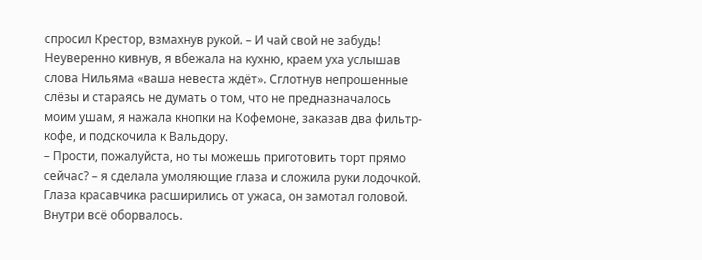спросил Крестор, взмахнув рукой. – И чай свой не забудь!
Неуверенно кивнув, я вбежала на кухню, краем уха услышав слова Нильяма «ваша невеста ждёт». Сглотнув непрошенные слёзы и стараясь не думать о том, что не предназначалось моим ушам, я нажала кнопки на Кофемоне, заказав два фильтр-кофе, и подскочила к Вальдору.
– Прости, пожалуйста, но ты можешь приготовить торт прямо сейчас? – я сделала умоляющие глаза и сложила руки лодочкой. Глаза красавчика расширились от ужаса, он замотал головой. Внутри всё оборвалось.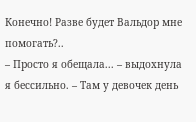Конечно! Разве будет Вальдор мне помогать?..
– Просто я обещала... – выдохнула я бессильно. – Там у девочек день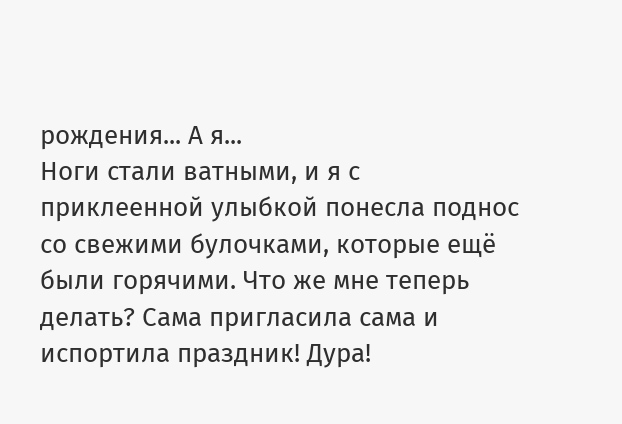рождения... А я...
Ноги стали ватными, и я с приклеенной улыбкой понесла поднос со свежими булочками, которые ещё были горячими. Что же мне теперь делать? Сама пригласила сама и испортила праздник! Дура!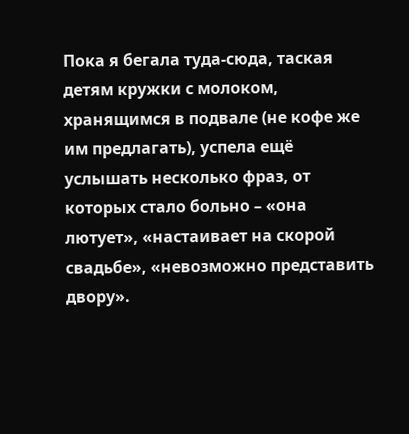Пока я бегала туда-сюда, таская детям кружки с молоком, хранящимся в подвале (не кофе же им предлагать), успела ещё услышать несколько фраз, от которых стало больно – «она лютует», «настаивает на скорой свадьбе», «невозможно представить двору».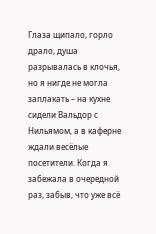Глаза щипало, горло драло, душа разрывалась в клочья, но я нигде не могла заплакать – на кухне сидели Вальдор с Нильямом, а в каферне ждали весёлые посетители. Когда я забежала в очередной раз, забыв, что уже всё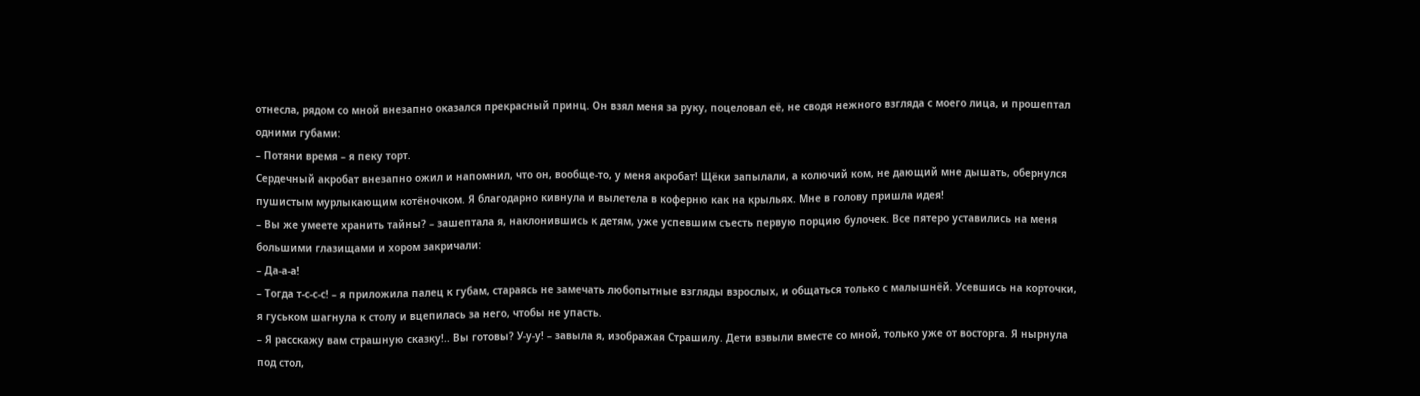отнесла, рядом со мной внезапно оказался прекрасный принц. Он взял меня за руку, поцеловал её, не сводя нежного взгляда с моего лица, и прошептал одними губами:
– Потяни время – я пеку торт.
Сердечный акробат внезапно ожил и напомнил, что он, вообще-то, у меня акробат! Щёки запылали, а колючий ком, не дающий мне дышать, обернулся пушистым мурлыкающим котёночком. Я благодарно кивнула и вылетела в коферню как на крыльях. Мне в голову пришла идея!
– Вы же умеете хранить тайны? – зашептала я, наклонившись к детям, уже успевшим съесть первую порцию булочек. Все пятеро уставились на меня большими глазищами и хором закричали:
– Да-а-а!
– Тогда т-с-с-с! – я приложила палец к губам, стараясь не замечать любопытные взгляды взрослых, и общаться только с малышнёй. Усевшись на корточки, я гуськом шагнула к столу и вцепилась за него, чтобы не упасть.
– Я расскажу вам страшную сказку!.. Вы готовы? У-у-у! – завыла я, изображая Страшилу. Дети взвыли вместе со мной, только уже от восторга. Я нырнула под стол,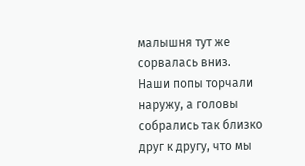малышня тут же сорвалась вниз. Наши попы торчали наружу, а головы собрались так близко друг к другу, что мы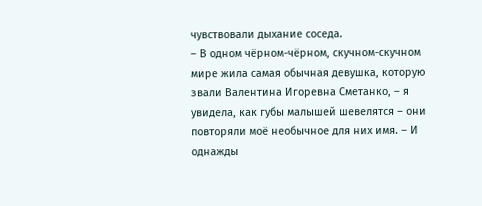чувствовали дыхание соседа.
– В одном чёрном-чёрном, скучном-скучном мире жила самая обычная девушка, которую звали Валентина Игоревна Сметанко, – я увидела, как губы малышей шевелятся – они повторяли моё необычное для них имя. – И однажды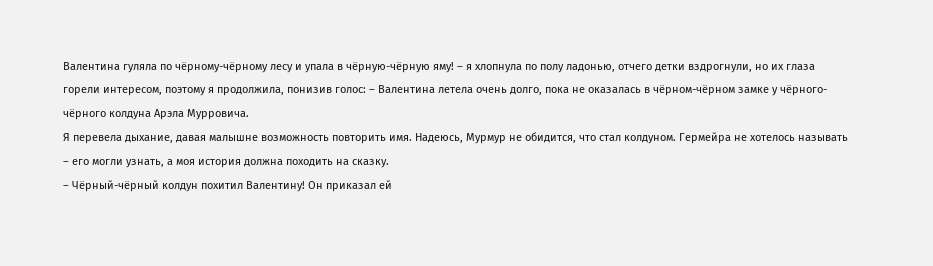Валентина гуляла по чёрному-чёрному лесу и упала в чёрную-чёрную яму! – я хлопнула по полу ладонью, отчего детки вздрогнули, но их глаза горели интересом, поэтому я продолжила, понизив голос: – Валентина летела очень долго, пока не оказалась в чёрном-чёрном замке у чёрного-чёрного колдуна Арэла Мурровича.
Я перевела дыхание, давая малышне возможность повторить имя. Надеюсь, Мурмур не обидится, что стал колдуном. Гермейра не хотелось называть – его могли узнать, а моя история должна походить на сказку.
– Чёрный-чёрный колдун похитил Валентину! Он приказал ей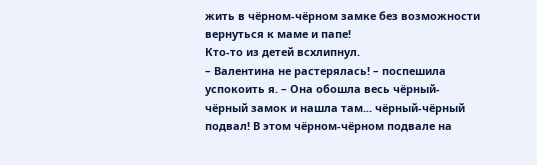жить в чёрном-чёрном замке без возможности вернуться к маме и папе!
Кто-то из детей всхлипнул.
– Валентина не растерялась! – поспешила успокоить я. – Она обошла весь чёрный-чёрный замок и нашла там... чёрный-чёрный подвал! В этом чёрном-чёрном подвале на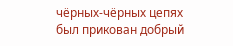чёрных-чёрных цепях был прикован добрый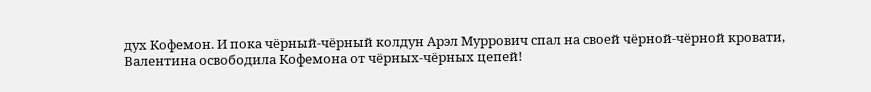дух Кофемон. И пока чёрный-чёрный колдун Арэл Муррович спал на своей чёрной-чёрной кровати, Валентина освободила Кофемона от чёрных-чёрных цепей!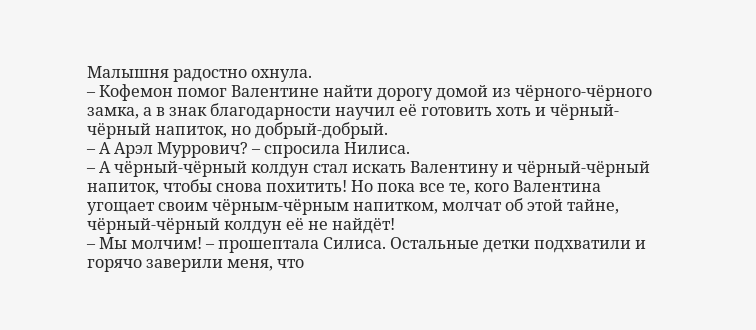Малышня радостно охнула.
– Кофемон помог Валентине найти дорогу домой из чёрного-чёрного замка, а в знак благодарности научил её готовить хоть и чёрный-чёрный напиток, но добрый-добрый.
– А Арэл Муррович? – спросила Нилиса.
– А чёрный-чёрный колдун стал искать Валентину и чёрный-чёрный напиток, чтобы снова похитить! Но пока все те, кого Валентина угощает своим чёрным-чёрным напитком, молчат об этой тайне, чёрный-чёрный колдун её не найдёт!
– Мы молчим! – прошептала Силиса. Остальные детки подхватили и горячо заверили меня, что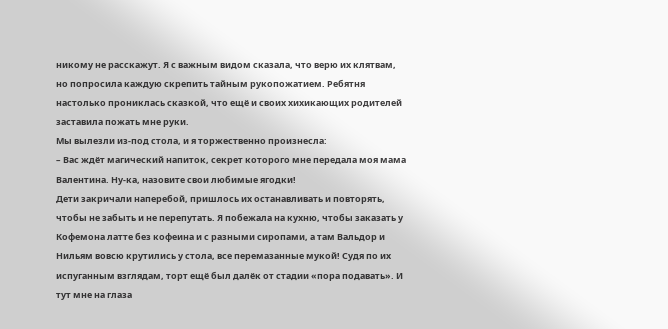никому не расскажут. Я с важным видом сказала, что верю их клятвам, но попросила каждую скрепить тайным рукопожатием. Ребятня настолько прониклась сказкой, что ещё и своих хихикающих родителей заставила пожать мне руки.
Мы вылезли из-под стола, и я торжественно произнесла:
– Вас ждёт магический напиток, секрет которого мне передала моя мама Валентина. Ну-ка, назовите свои любимые ягодки!
Дети закричали наперебой, пришлось их останавливать и повторять, чтобы не забыть и не перепутать. Я побежала на кухню, чтобы заказать у Кофемона латте без кофеина и с разными сиропами, а там Вальдор и Нильям вовсю крутились у стола, все перемазанные мукой! Судя по их испуганным взглядам, торт ещё был далёк от стадии «пора подавать». И тут мне на глаза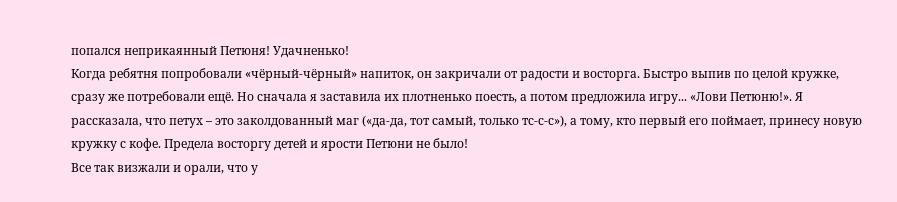попался неприкаянный Петюня! Удачненько!
Когда ребятня попробовали «чёрный-чёрный» напиток, он закричали от радости и восторга. Быстро выпив по целой кружке, сразу же потребовали ещё. Но сначала я заставила их плотненько поесть, а потом предложила игру... «Лови Петюню!». Я рассказала, что петух – это заколдованный маг («да-да, тот самый, только тс-с-с»), а тому, кто первый его поймает, принесу новую кружку с кофе. Предела восторгу детей и ярости Петюни не было!
Все так визжали и орали, что у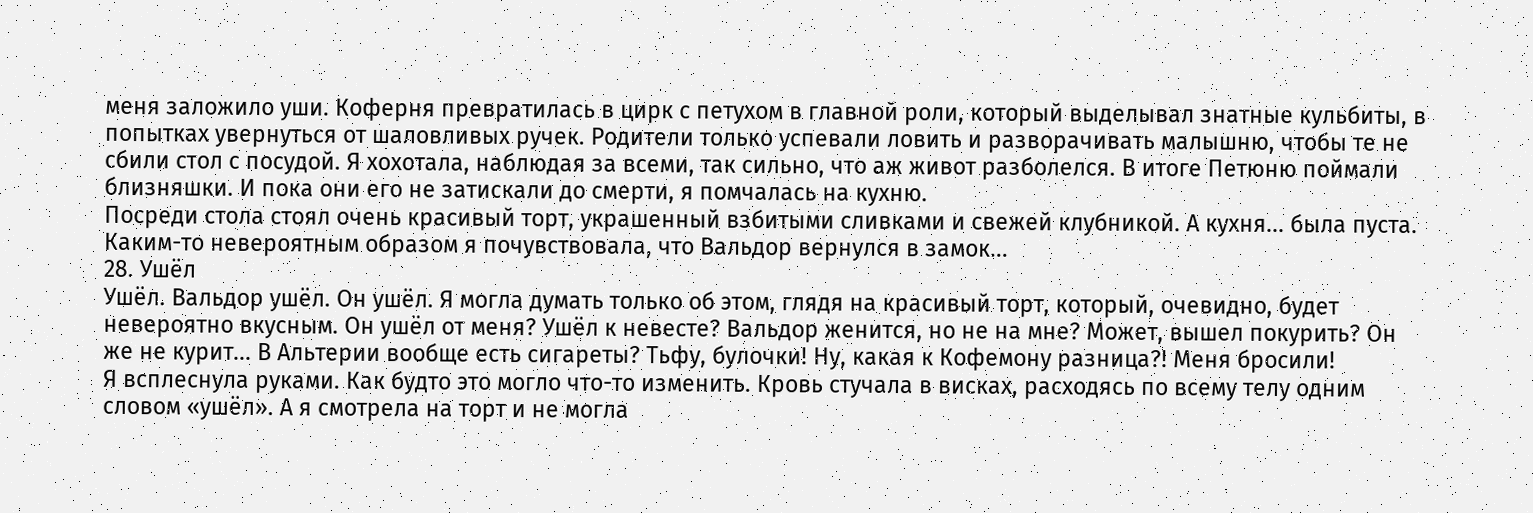меня заложило уши. Коферня превратилась в цирк с петухом в главной роли, который выделывал знатные кульбиты, в попытках увернуться от шаловливых ручек. Родители только успевали ловить и разворачивать малышню, чтобы те не сбили стол с посудой. Я хохотала, наблюдая за всеми, так сильно, что аж живот разболелся. В итоге Петюню поймали близняшки. И пока они его не затискали до смерти, я помчалась на кухню.
Посреди стола стоял очень красивый торт, украшенный взбитыми сливками и свежей клубникой. А кухня... была пуста. Каким-то невероятным образом я почувствовала, что Вальдор вернулся в замок...
28. Ушёл
Ушёл. Вальдор ушёл. Он ушёл. Я могла думать только об этом, глядя на красивый торт, который, очевидно, будет невероятно вкусным. Он ушёл от меня? Ушёл к невесте? Вальдор женится, но не на мне? Может, вышел покурить? Он же не курит... В Альтерии вообще есть сигареты? Тьфу, булочки! Ну, какая к Кофемону разница?! Меня бросили!
Я всплеснула руками. Как будто это могло что-то изменить. Кровь стучала в висках, расходясь по всему телу одним словом «ушёл». А я смотрела на торт и не могла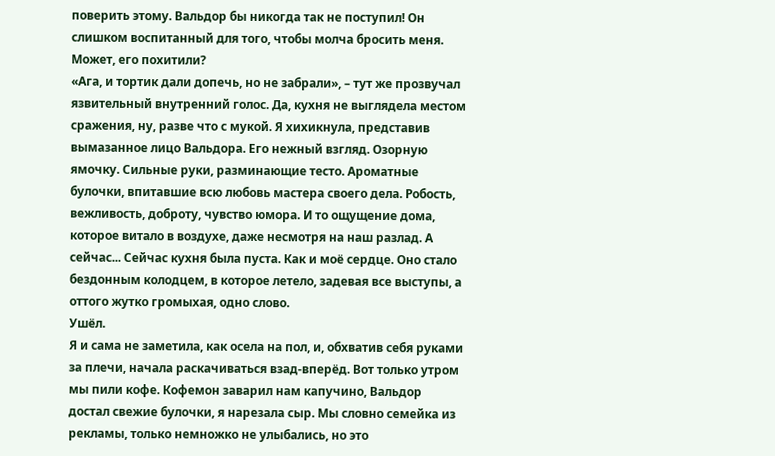поверить этому. Вальдор бы никогда так не поступил! Он слишком воспитанный для того, чтобы молча бросить меня. Может, его похитили?
«Ага, и тортик дали допечь, но не забрали», – тут же прозвучал язвительный внутренний голос. Да, кухня не выглядела местом сражения, ну, разве что с мукой. Я хихикнула, представив вымазанное лицо Вальдора. Его нежный взгляд. Озорную ямочку. Сильные руки, разминающие тесто. Ароматные булочки, впитавшие всю любовь мастера своего дела. Робость, вежливость, доброту, чувство юмора. И то ощущение дома, которое витало в воздухе, даже несмотря на наш разлад. А сейчас... Сейчас кухня была пуста. Как и моё сердце. Оно стало бездонным колодцем, в которое летело, задевая все выступы, а оттого жутко громыхая, одно слово.
Ушёл.
Я и сама не заметила, как осела на пол, и, обхватив себя руками за плечи, начала раскачиваться взад-вперёд. Вот только утром мы пили кофе. Кофемон заварил нам капучино, Вальдор достал свежие булочки, я нарезала сыр. Мы словно семейка из рекламы, только немножко не улыбались, но это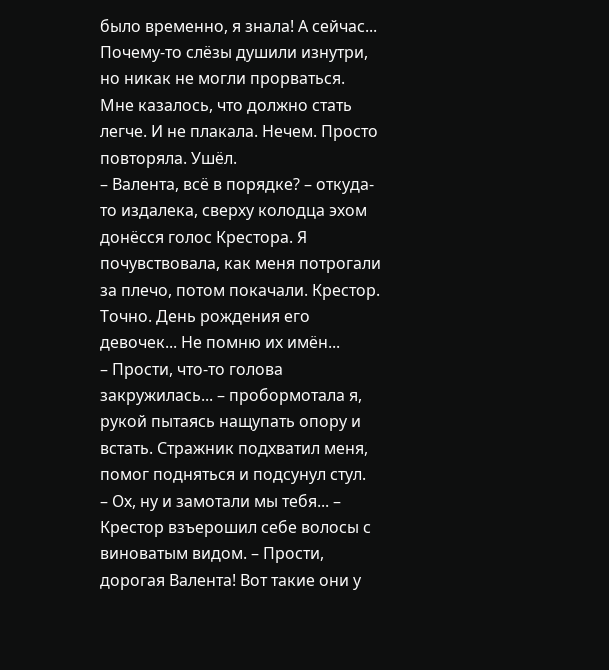было временно, я знала! А сейчас...
Почему-то слёзы душили изнутри, но никак не могли прорваться. Мне казалось, что должно стать легче. И не плакала. Нечем. Просто повторяла. Ушёл.
– Валента, всё в порядке? – откуда-то издалека, сверху колодца эхом донёсся голос Крестора. Я почувствовала, как меня потрогали за плечо, потом покачали. Крестор. Точно. День рождения его девочек... Не помню их имён...
– Прости, что-то голова закружилась... – пробормотала я, рукой пытаясь нащупать опору и встать. Стражник подхватил меня, помог подняться и подсунул стул.
– Ох, ну и замотали мы тебя... – Крестор взъерошил себе волосы с виноватым видом. – Прости, дорогая Валента! Вот такие они у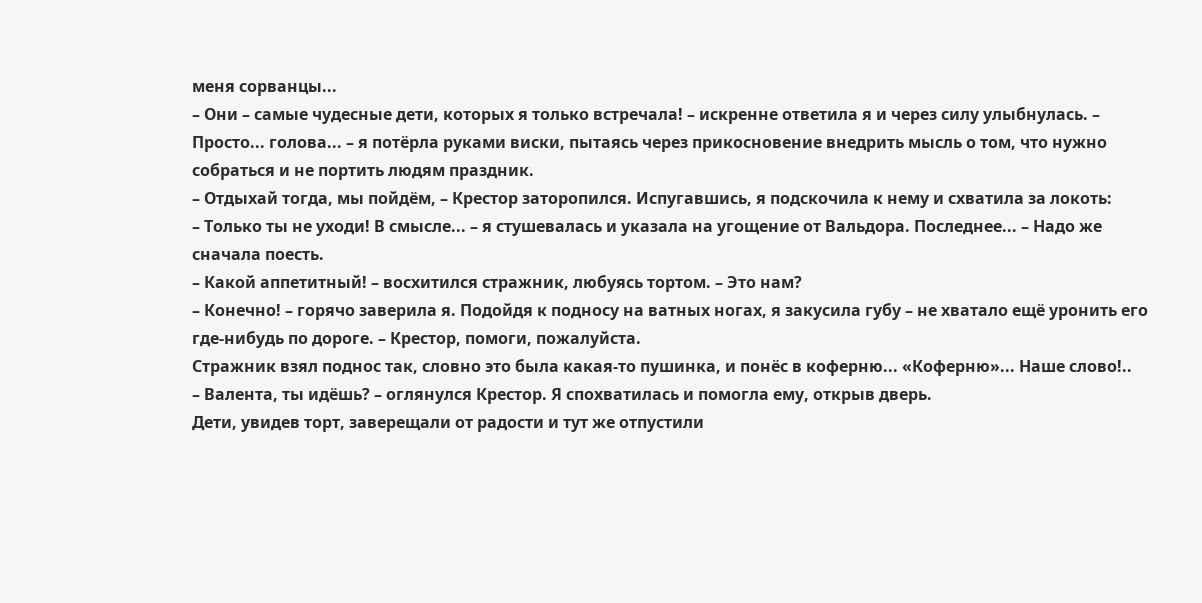меня сорванцы...
– Они – самые чудесные дети, которых я только встречала! – искренне ответила я и через силу улыбнулась. – Просто... голова... – я потёрла руками виски, пытаясь через прикосновение внедрить мысль о том, что нужно собраться и не портить людям праздник.
– Отдыхай тогда, мы пойдём, – Крестор заторопился. Испугавшись, я подскочила к нему и схватила за локоть:
– Только ты не уходи! В смысле... – я стушевалась и указала на угощение от Вальдора. Последнее... – Надо же сначала поесть.
– Какой аппетитный! – восхитился стражник, любуясь тортом. – Это нам?
– Конечно! – горячо заверила я. Подойдя к подносу на ватных ногах, я закусила губу – не хватало ещё уронить его где-нибудь по дороге. – Крестор, помоги, пожалуйста.
Стражник взял поднос так, словно это была какая-то пушинка, и понёс в коферню... «Коферню»... Наше слово!..
– Валента, ты идёшь? – оглянулся Крестор. Я спохватилась и помогла ему, открыв дверь.
Дети, увидев торт, заверещали от радости и тут же отпустили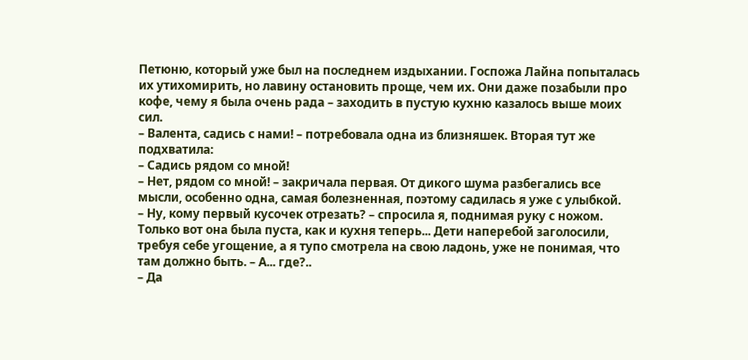Петюню, который уже был на последнем издыхании. Госпожа Лайна попыталась их утихомирить, но лавину остановить проще, чем их. Они даже позабыли про кофе, чему я была очень рада – заходить в пустую кухню казалось выше моих сил.
– Валента, садись с нами! – потребовала одна из близняшек. Вторая тут же подхватила:
– Садись рядом со мной!
– Нет, рядом со мной! – закричала первая. От дикого шума разбегались все мысли, особенно одна, самая болезненная, поэтому садилась я уже с улыбкой.
– Ну, кому первый кусочек отрезать? – спросила я, поднимая руку с ножом. Только вот она была пуста, как и кухня теперь... Дети наперебой заголосили, требуя себе угощение, а я тупо смотрела на свою ладонь, уже не понимая, что там должно быть. – А... где?..
– Да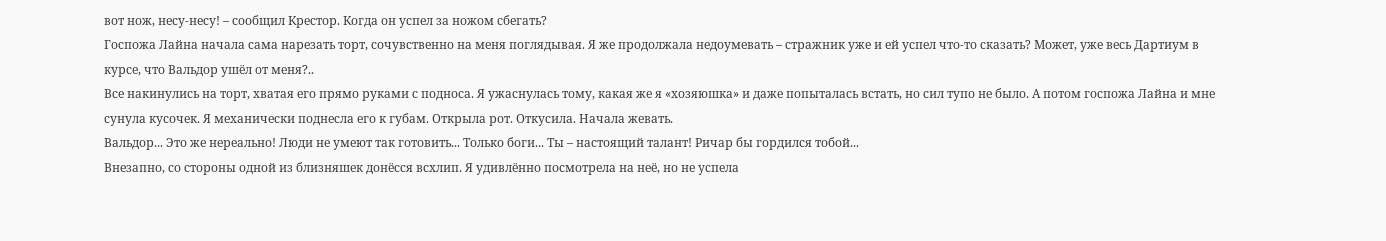вот нож, несу-несу! – сообщил Крестор. Когда он успел за ножом сбегать?
Госпожа Лайна начала сама нарезать торт, сочувственно на меня поглядывая. Я же продолжала недоумевать – стражник уже и ей успел что-то сказать? Может, уже весь Дартиум в курсе, что Вальдор ушёл от меня?..
Все накинулись на торт, хватая его прямо руками с подноса. Я ужаснулась тому, какая же я «хозяюшка» и даже попыталась встать, но сил тупо не было. А потом госпожа Лайна и мне сунула кусочек. Я механически поднесла его к губам. Открыла рот. Откусила. Начала жевать.
Вальдор... Это же нереально! Люди не умеют так готовить... Только боги... Ты – настоящий талант! Ричар бы гордился тобой...
Внезапно, со стороны одной из близняшек донёсся всхлип. Я удивлённо посмотрела на неё, но не успела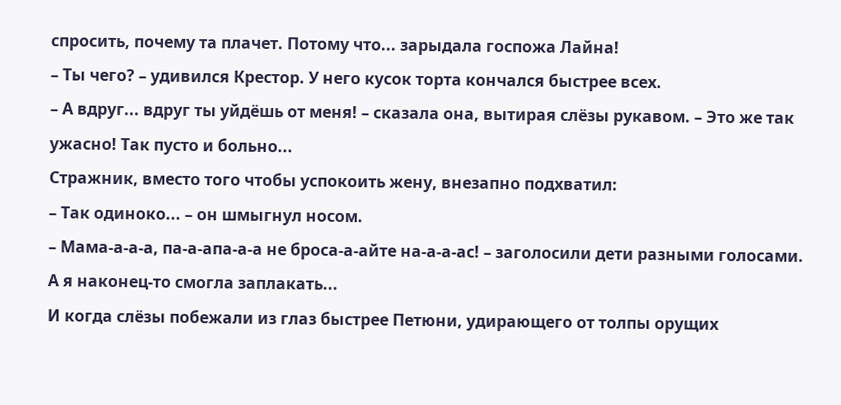спросить, почему та плачет. Потому что... зарыдала госпожа Лайна!
– Ты чего? – удивился Крестор. У него кусок торта кончался быстрее всех.
– А вдруг... вдруг ты уйдёшь от меня! – сказала она, вытирая слёзы рукавом. – Это же так ужасно! Так пусто и больно...
Стражник, вместо того чтобы успокоить жену, внезапно подхватил:
– Так одиноко... – он шмыгнул носом.
– Мама-а-а-а, па-а-апа-а-а не броса-а-айте на-а-а-ас! – заголосили дети разными голосами. А я наконец-то смогла заплакать...
И когда слёзы побежали из глаз быстрее Петюни, удирающего от толпы орущих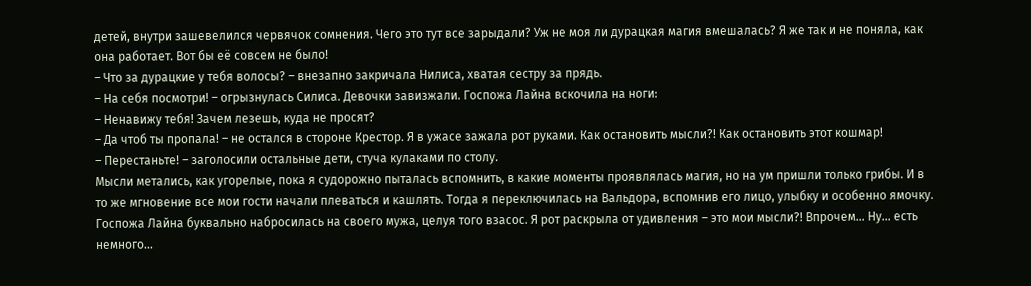детей, внутри зашевелился червячок сомнения. Чего это тут все зарыдали? Уж не моя ли дурацкая магия вмешалась? Я же так и не поняла, как она работает. Вот бы её совсем не было!
– Что за дурацкие у тебя волосы? – внезапно закричала Нилиса, хватая сестру за прядь.
– На себя посмотри! – огрызнулась Силиса. Девочки завизжали. Госпожа Лайна вскочила на ноги:
– Ненавижу тебя! Зачем лезешь, куда не просят?
– Да чтоб ты пропала! – не остался в стороне Крестор. Я в ужасе зажала рот руками. Как остановить мысли?! Как остановить этот кошмар!
– Перестаньте! – заголосили остальные дети, стуча кулаками по столу.
Мысли метались, как угорелые, пока я судорожно пыталась вспомнить, в какие моменты проявлялась магия, но на ум пришли только грибы. И в то же мгновение все мои гости начали плеваться и кашлять. Тогда я переключилась на Вальдора, вспомнив его лицо, улыбку и особенно ямочку. Госпожа Лайна буквально набросилась на своего мужа, целуя того взасос. Я рот раскрыла от удивления – это мои мысли?! Впрочем... Ну... есть немного...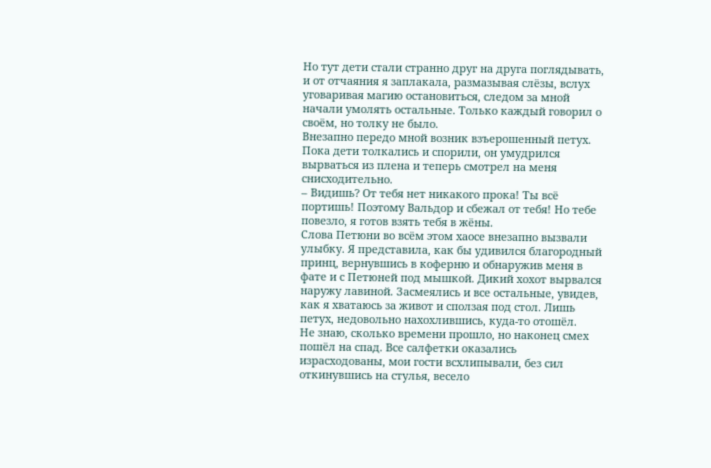Но тут дети стали странно друг на друга поглядывать, и от отчаяния я заплакала, размазывая слёзы, вслух уговаривая магию остановиться, следом за мной начали умолять остальные. Только каждый говорил о своём, но толку не было.
Внезапно передо мной возник взъерошенный петух. Пока дети толкались и спорили, он умудрился вырваться из плена и теперь смотрел на меня снисходительно.
– Видишь? От тебя нет никакого прока! Ты всё портишь! Поэтому Вальдор и сбежал от тебя! Но тебе повезло, я готов взять тебя в жёны.
Слова Петюни во всём этом хаосе внезапно вызвали улыбку. Я представила, как бы удивился благородный принц, вернувшись в коферню и обнаружив меня в фате и с Петюней под мышкой. Дикий хохот вырвался наружу лавиной. Засмеялись и все остальные, увидев, как я хватаюсь за живот и сползая под стол. Лишь петух, недовольно нахохлившись, куда-то отошёл.
Не знаю, сколько времени прошло, но наконец смех пошёл на спад. Все салфетки оказались израсходованы, мои гости всхлипывали, без сил откинувшись на стулья, весело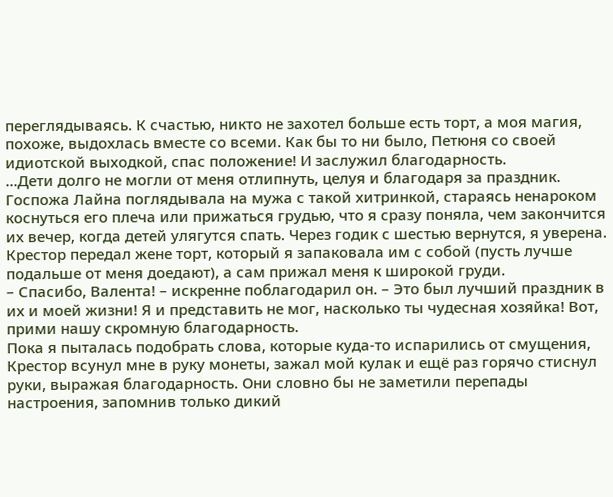переглядываясь. К счастью, никто не захотел больше есть торт, а моя магия, похоже, выдохлась вместе со всеми. Как бы то ни было, Петюня со своей идиотской выходкой, спас положение! И заслужил благодарность.
...Дети долго не могли от меня отлипнуть, целуя и благодаря за праздник. Госпожа Лайна поглядывала на мужа с такой хитринкой, стараясь ненароком коснуться его плеча или прижаться грудью, что я сразу поняла, чем закончится их вечер, когда детей улягутся спать. Через годик с шестью вернутся, я уверена.
Крестор передал жене торт, который я запаковала им с собой (пусть лучше подальше от меня доедают), а сам прижал меня к широкой груди.
– Спасибо, Валента! – искренне поблагодарил он. – Это был лучший праздник в их и моей жизни! Я и представить не мог, насколько ты чудесная хозяйка! Вот, прими нашу скромную благодарность.
Пока я пыталась подобрать слова, которые куда-то испарились от смущения, Крестор всунул мне в руку монеты, зажал мой кулак и ещё раз горячо стиснул руки, выражая благодарность. Они словно бы не заметили перепады настроения, запомнив только дикий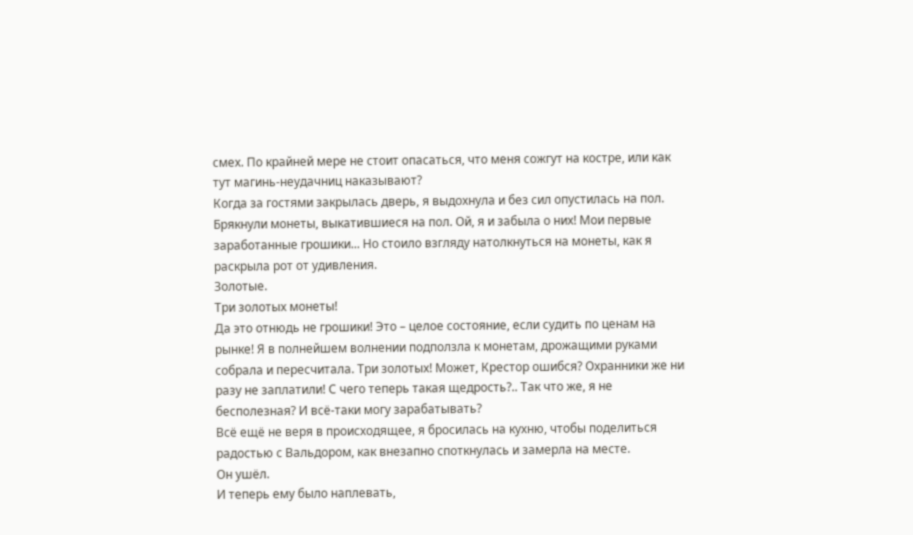смех. По крайней мере не стоит опасаться, что меня сожгут на костре, или как тут магинь-неудачниц наказывают?
Когда за гостями закрылась дверь, я выдохнула и без сил опустилась на пол. Брякнули монеты, выкатившиеся на пол. Ой, я и забыла о них! Мои первые заработанные грошики... Но стоило взгляду натолкнуться на монеты, как я раскрыла рот от удивления.
Золотые.
Три золотых монеты!
Да это отнюдь не грошики! Это – целое состояние, если судить по ценам на рынке! Я в полнейшем волнении подползла к монетам, дрожащими руками собрала и пересчитала. Три золотых! Может, Крестор ошибся? Охранники же ни разу не заплатили! С чего теперь такая щедрость?.. Так что же, я не бесполезная? И всё-таки могу зарабатывать?
Всё ещё не веря в происходящее, я бросилась на кухню, чтобы поделиться радостью с Вальдором, как внезапно споткнулась и замерла на месте.
Он ушёл.
И теперь ему было наплевать,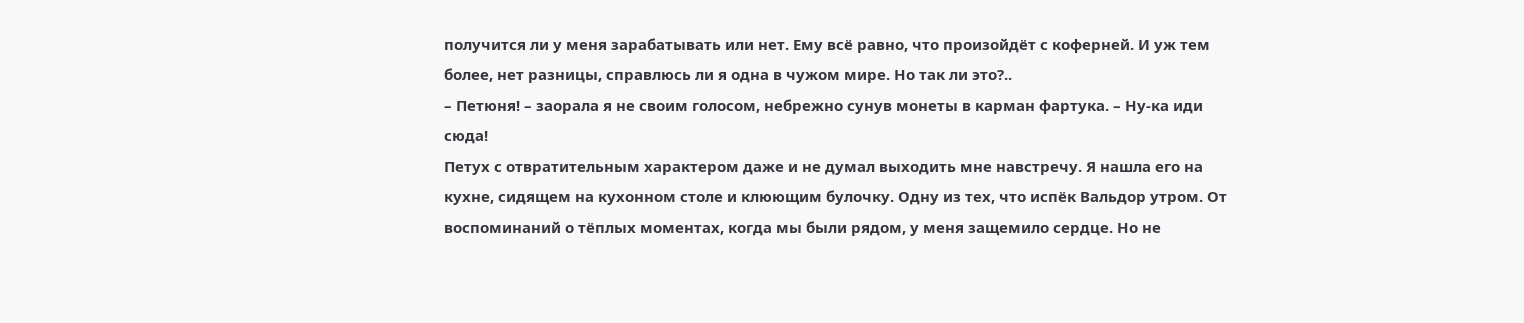получится ли у меня зарабатывать или нет. Ему всё равно, что произойдёт с коферней. И уж тем более, нет разницы, справлюсь ли я одна в чужом мире. Но так ли это?..
– Петюня! – заорала я не своим голосом, небрежно сунув монеты в карман фартука. – Ну-ка иди сюда!
Петух с отвратительным характером даже и не думал выходить мне навстречу. Я нашла его на кухне, сидящем на кухонном столе и клюющим булочку. Одну из тех, что испёк Вальдор утром. От воспоминаний о тёплых моментах, когда мы были рядом, у меня защемило сердце. Но не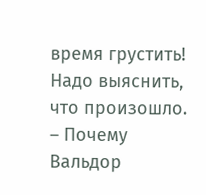время грустить! Надо выяснить, что произошло.
– Почему Вальдор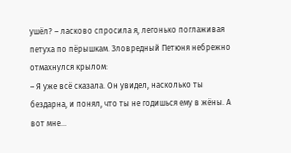ушёл? – ласково спросила я, легонько поглаживая петуха по пёрышкам. Зловредный Петюня небрежно отмахнулся крылом:
– Я уже всё сказала. Он увидел, насколько ты бездарна, и понял, что ты не годишься ему в жёны. А вот мне...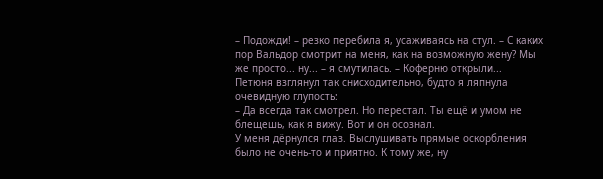– Подожди! – резко перебила я, усаживаясь на стул. – С каких пор Вальдор смотрит на меня, как на возможную жену? Мы же просто... ну... – я смутилась. – Коферню открыли...
Петюня взглянул так снисходительно, будто я ляпнула очевидную глупость:
– Да всегда так смотрел. Но перестал. Ты ещё и умом не блещешь, как я вижу. Вот и он осознал.
У меня дёрнулся глаз. Выслушивать прямые оскорбления было не очень-то и приятно. К тому же, ну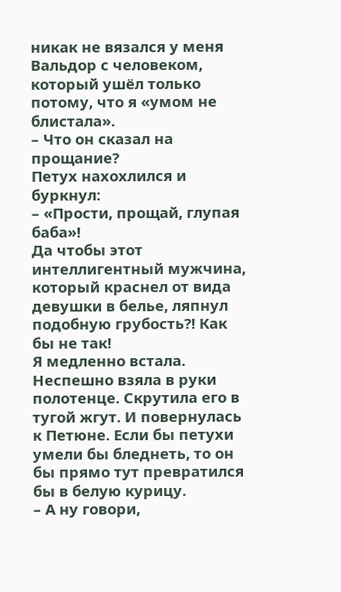никак не вязался у меня Вальдор с человеком, который ушёл только потому, что я «умом не блистала».
– Что он сказал на прощание?
Петух нахохлился и буркнул:
– «Прости, прощай, глупая баба»!
Да чтобы этот интеллигентный мужчина, который краснел от вида девушки в белье, ляпнул подобную грубость?! Как бы не так!
Я медленно встала. Неспешно взяла в руки полотенце. Скрутила его в тугой жгут. И повернулась к Петюне. Если бы петухи умели бы бледнеть, то он бы прямо тут превратился бы в белую курицу.
– А ну говори,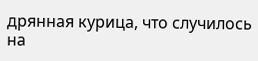дрянная курица, что случилось на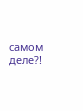самом деле?!